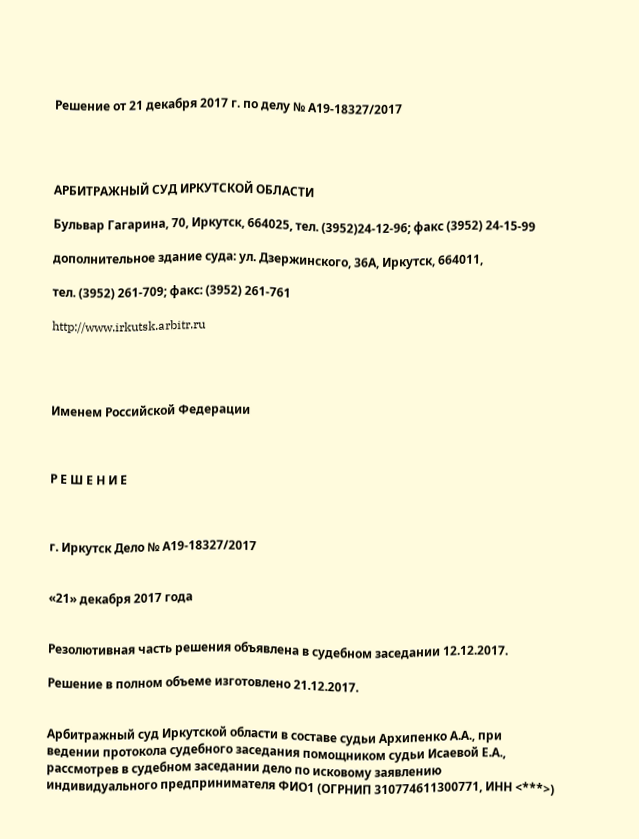Решение от 21 декабря 2017 г. по делу № А19-18327/2017




АРБИТРАЖНЫЙ СУД ИРКУТСКОЙ ОБЛАСТИ

Бульвар Гагарина, 70, Иркутск, 664025, тел. (3952)24-12-96; факс (3952) 24-15-99

дополнительное здание суда: ул. Дзержинского, 36А, Иркутск, 664011,

тел. (3952) 261-709; факс: (3952) 261-761

http://www.irkutsk.arbitr.ru




Именем Российской Федерации



Р Е Ш Е Н И Е



г. Иркутск Дело № А19-18327/2017


«21» декабря 2017 года


Резолютивная часть решения объявлена в судебном заседании 12.12.2017.

Решение в полном объеме изготовлено 21.12.2017.


Арбитражный суд Иркутской области в составе судьи Архипенко А.А., при ведении протокола судебного заседания помощником судьи Исаевой Е.А., рассмотрев в судебном заседании дело по исковому заявлению индивидуального предпринимателя ФИО1 (ОГРНИП 310774611300771, ИНН <***>)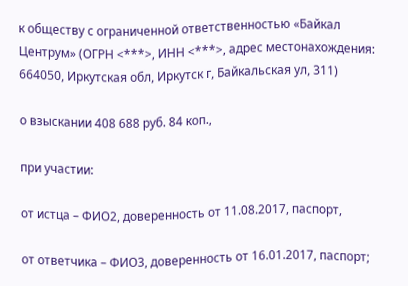к обществу с ограниченной ответственностью «Байкал Центрум» (ОГРН <***>, ИНН <***>, адрес местонахождения: 664050, Иркутская обл, Иркутск г, Байкальская ул, 311)

о взыскании 408 688 руб. 84 коп.,

при участии:

от истца – ФИО2, доверенность от 11.08.2017, паспорт,

от ответчика – ФИО3, доверенность от 16.01.2017, паспорт;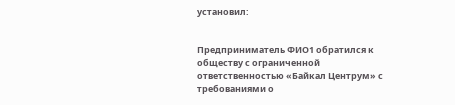установил:


Предприниматель ФИО1 обратился к обществу с ограниченной ответственностью «Байкал Центрум» с требованиями о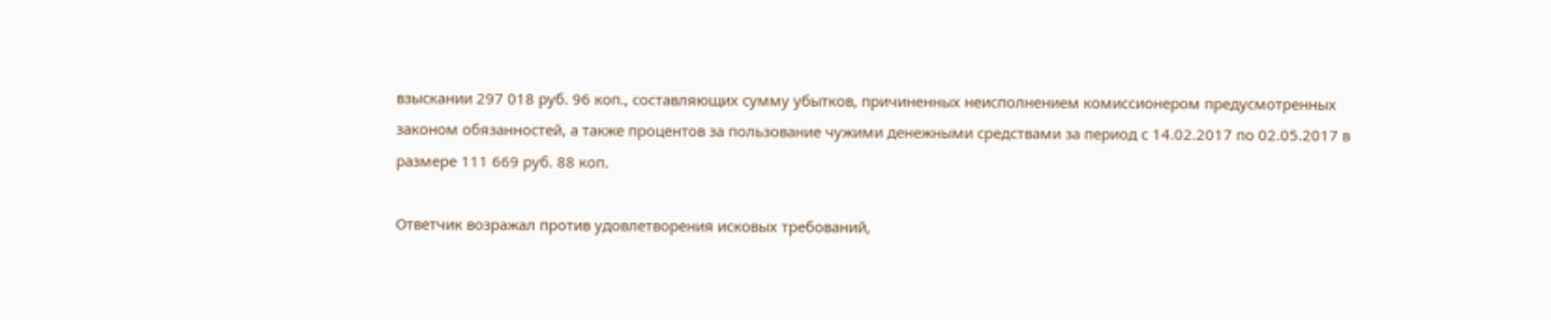взыскании 297 018 руб. 96 коп., составляющих сумму убытков, причиненных неисполнением комиссионером предусмотренных законом обязанностей, а также процентов за пользование чужими денежными средствами за период с 14.02.2017 по 02.05.2017 в размере 111 669 руб. 88 коп.

Ответчик возражал против удовлетворения исковых требований,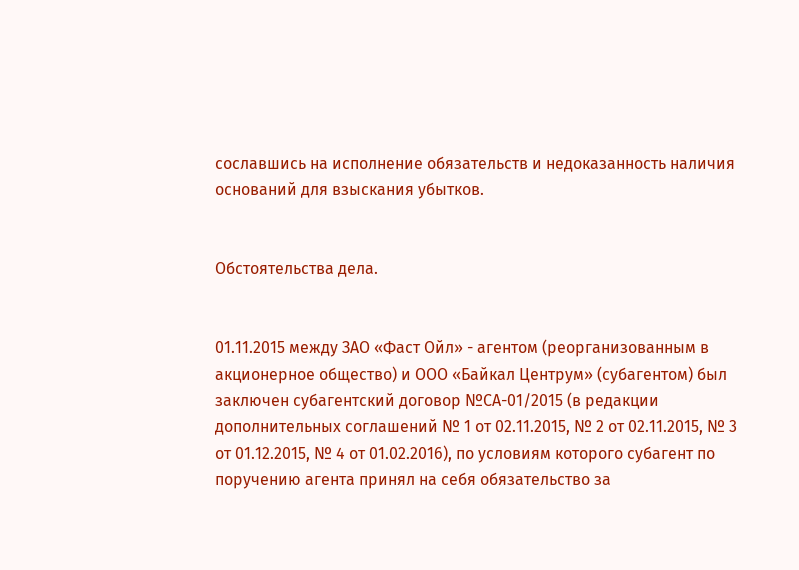сославшись на исполнение обязательств и недоказанность наличия оснований для взыскания убытков.


Обстоятельства дела.


01.11.2015 между ЗАО «Фаст Ойл» - агентом (реорганизованным в акционерное общество) и ООО «Байкал Центрум» (субагентом) был заключен субагентский договор №СА-01/2015 (в редакции дополнительных соглашений № 1 от 02.11.2015, № 2 от 02.11.2015, № 3 от 01.12.2015, № 4 от 01.02.2016), по условиям которого субагент по поручению агента принял на себя обязательство за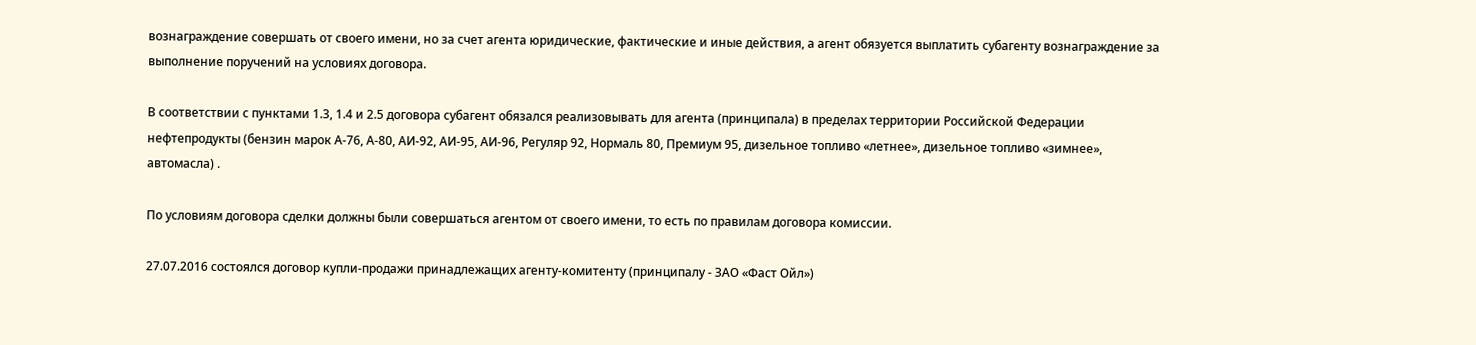вознаграждение совершать от своего имени, но за счет агента юридические, фактические и иные действия, а агент обязуется выплатить субагенту вознаграждение за выполнение поручений на условиях договора.

В соответствии с пунктами 1.3, 1.4 и 2.5 договора субагент обязался реализовывать для агента (принципала) в пределах территории Российской Федерации нефтепродукты (бензин марок А-76, А-80, АИ-92, АИ-95, АИ-96, Регуляр 92, Нормаль 80, Премиум 95, дизельное топливо «летнее», дизельное топливо «зимнее», автомасла) .

По условиям договора сделки должны были совершаться агентом от своего имени, то есть по правилам договора комиссии.

27.07.2016 состоялся договор купли-продажи принадлежащих агенту-комитенту (принципалу - ЗАО «Фаст Ойл»)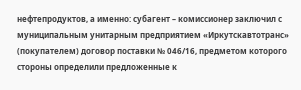нефтепродуктов, а именно: субагент – комиссионер заключил с муниципальным унитарным предприятием «Иркутскавтотранс» (покупателем) договор поставки № 046/16, предметом которого стороны определили предложенные к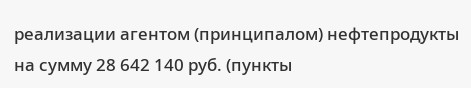реализации агентом (принципалом) нефтепродукты на сумму 28 642 140 руб. (пункты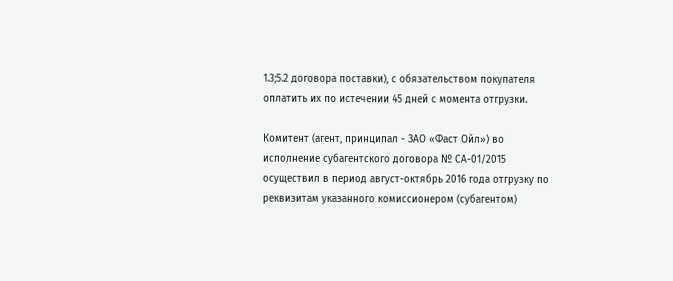1.3;5.2 договора поставки), с обязательством покупателя оплатить их по истечении 45 дней с момента отгрузки.

Комитент (агент, принципал - ЗАО «Фаст Ойл») во исполнение субагентского договора № СА-01/2015 осуществил в период август-октябрь 2016 года отгрузку по реквизитам указанного комиссионером (субагентом)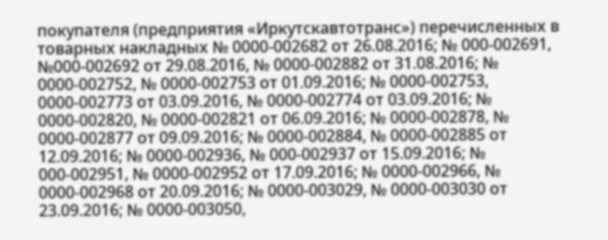покупателя (предприятия «Иркутскавтотранс») перечисленных в товарных накладных № 0000-002682 от 26.08.2016; № 000-002691, №000-002692 от 29.08.2016, № 0000-002882 от 31.08.2016; № 0000-002752, № 0000-002753 от 01.09.2016; № 0000-002753, 0000-002773 от 03.09.2016, № 0000-002774 от 03.09.2016; № 0000-002820, № 0000-002821 от 06.09.2016; № 0000-002878, № 0000-002877 от 09.09.2016; № 0000-002884, № 0000-002885 от 12.09.2016; № 0000-002936, № 000-002937 от 15.09.2016; № 000-002951, № 0000-002952 от 17.09.2016; № 0000-002966, № 0000-002968 от 20.09.2016; № 0000-003029, № 0000-003030 от 23.09.2016; № 0000-003050,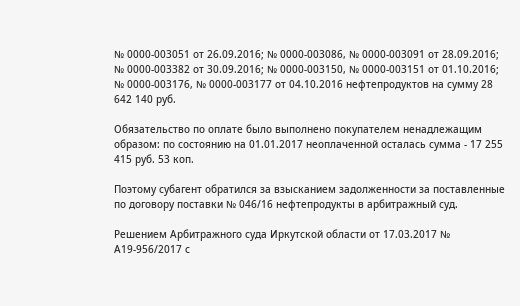№ 0000-003051 от 26.09.2016; № 0000-003086, № 0000-003091 от 28.09.2016; № 0000-003382 от 30.09.2016; № 0000-003150, № 0000-003151 от 01.10.2016; № 0000-003176, № 0000-003177 от 04.10.2016 нефтепродуктов на сумму 28 642 140 руб.

Обязательство по оплате было выполнено покупателем ненадлежащим образом: по состоянию на 01.01.2017 неоплаченной осталась сумма - 17 255 415 руб. 53 коп.

Поэтому субагент обратился за взысканием задолженности за поставленные по договору поставки № 046/16 нефтепродукты в арбитражный суд.

Решением Арбитражного суда Иркутской области от 17.03.2017 № А19-956/2017 с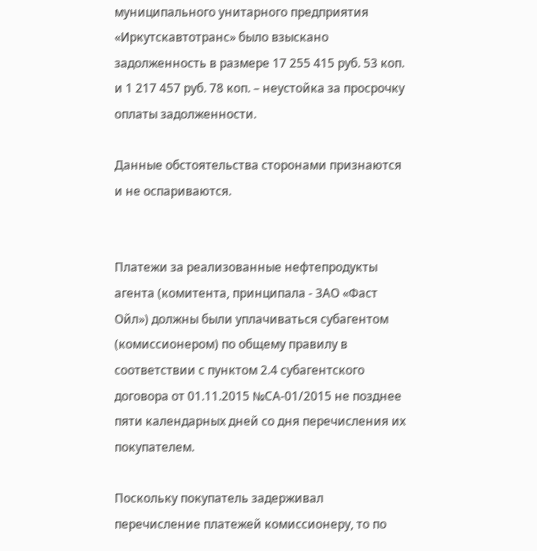муниципального унитарного предприятия «Иркутскавтотранс» было взыскано задолженность в размере 17 255 415 руб. 53 коп. и 1 217 457 руб. 78 коп. – неустойка за просрочку оплаты задолженности.

Данные обстоятельства сторонами признаются и не оспариваются.


Платежи за реализованные нефтепродукты агента (комитента, принципала - ЗАО «Фаст Ойл») должны были уплачиваться субагентом (комиссионером) по общему правилу в соответствии с пунктом 2.4 субагентского договора от 01.11.2015 №СА-01/2015 не позднее пяти календарных дней со дня перечисления их покупателем.

Поскольку покупатель задерживал перечисление платежей комиссионеру, то по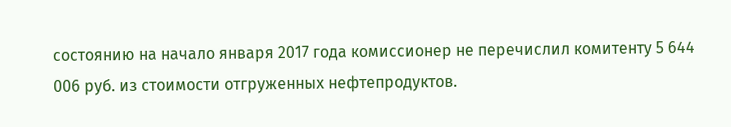состоянию на начало января 2017 года комиссионер не перечислил комитенту 5 644 006 руб. из стоимости отгруженных нефтепродуктов.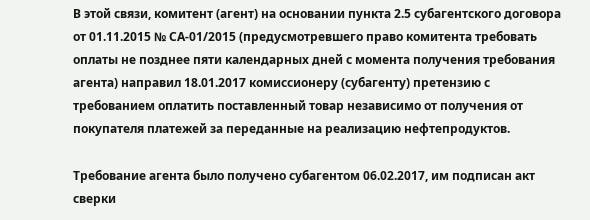В этой связи, комитент (агент) на основании пункта 2.5 субагентского договора от 01.11.2015 № СА-01/2015 (предусмотревшего право комитента требовать оплаты не позднее пяти календарных дней с момента получения требования агента) направил 18.01.2017 комиссионеру (субагенту) претензию с требованием оплатить поставленный товар независимо от получения от покупателя платежей за переданные на реализацию нефтепродуктов.

Требование агента было получено субагентом 06.02.2017, им подписан акт сверки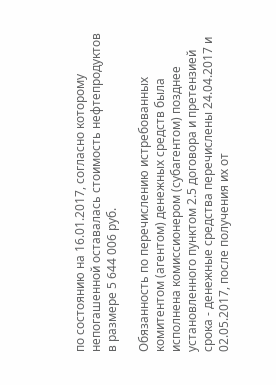по состоянию на 16.01.2017, согласно которому непогашенной оставалась стоимость нефтепродуктов в размере 5 644 006 руб.

Обязанность по перечислению истребованных комитентом (агентом) денежных средств была исполнена комиссионером (субагентом) позднее установленного пунктом 2.5 договора и претензией срока - денежные средства перечислены 24.04.2017 и 02.05.2017, после получения их от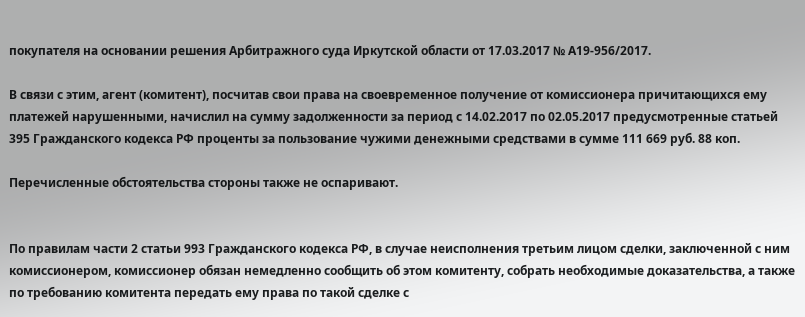покупателя на основании решения Арбитражного суда Иркутской области от 17.03.2017 № А19-956/2017.

В связи с этим, агент (комитент), посчитав свои права на своевременное получение от комиссионера причитающихся ему платежей нарушенными, начислил на сумму задолженности за период с 14.02.2017 по 02.05.2017 предусмотренные статьей 395 Гражданского кодекса РФ проценты за пользование чужими денежными средствами в сумме 111 669 руб. 88 коп.

Перечисленные обстоятельства стороны также не оспаривают.


По правилам части 2 статьи 993 Гражданского кодекса РФ, в случае неисполнения третьим лицом сделки, заключенной с ним комиссионером, комиссионер обязан немедленно сообщить об этом комитенту, собрать необходимые доказательства, а также по требованию комитента передать ему права по такой сделке с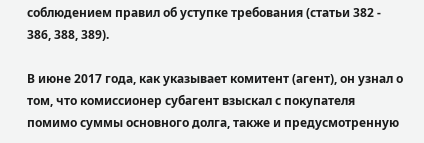соблюдением правил об уступке требования (статьи 382 - 386, 388, 389).

В июне 2017 года, как указывает комитент (агент), он узнал о том, что комиссионер субагент взыскал с покупателя помимо суммы основного долга, также и предусмотренную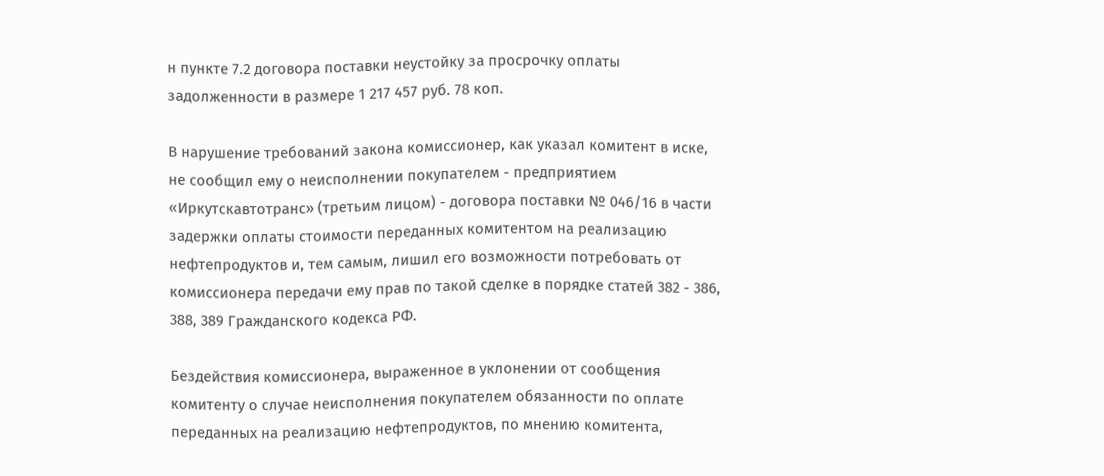н пункте 7.2 договора поставки неустойку за просрочку оплаты задолженности в размере 1 217 457 руб. 78 коп.

В нарушение требований закона комиссионер, как указал комитент в иске, не сообщил ему о неисполнении покупателем - предприятием «Иркутскавтотранс» (третьим лицом) - договора поставки № 046/16 в части задержки оплаты стоимости переданных комитентом на реализацию нефтепродуктов и, тем самым, лишил его возможности потребовать от комиссионера передачи ему прав по такой сделке в порядке статей 382 - 386, 388, 389 Гражданского кодекса РФ.

Бездействия комиссионера, выраженное в уклонении от сообщения комитенту о случае неисполнения покупателем обязанности по оплате переданных на реализацию нефтепродуктов, по мнению комитента,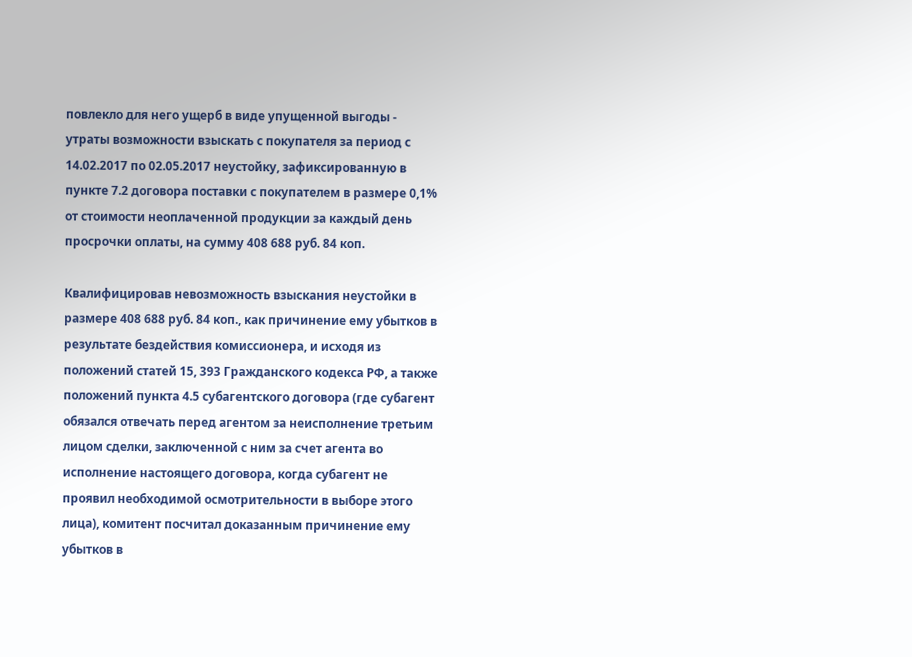повлекло для него ущерб в виде упущенной выгоды - утраты возможности взыскать с покупателя за период с 14.02.2017 по 02.05.2017 неустойку, зафиксированную в пункте 7.2 договора поставки с покупателем в размере 0,1% от стоимости неоплаченной продукции за каждый день просрочки оплаты, на сумму 408 688 руб. 84 коп.

Квалифицировав невозможность взыскания неустойки в размере 408 688 руб. 84 коп., как причинение ему убытков в результате бездействия комиссионера, и исходя из положений статей 15, 393 Гражданского кодекса РФ, а также положений пункта 4.5 субагентского договора (где субагент обязался отвечать перед агентом за неисполнение третьим лицом сделки, заключенной с ним за счет агента во исполнение настоящего договора, когда субагент не проявил необходимой осмотрительности в выборе этого лица), комитент посчитал доказанным причинение ему убытков в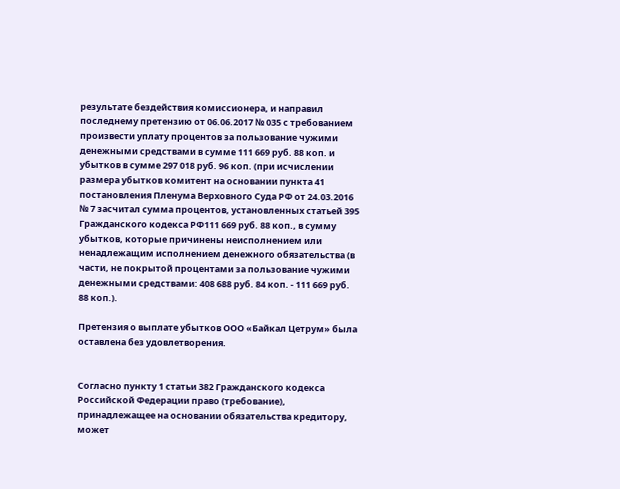результате бездействия комиссионера, и направил последнему претензию от 06.06.2017 № 035 с требованием произвести уплату процентов за пользование чужими денежными средствами в сумме 111 669 руб. 88 коп. и убытков в сумме 297 018 руб. 96 коп. (при исчислении размера убытков комитент на основании пункта 41 постановления Пленума Верховного Суда РФ от 24.03.2016 № 7 засчитал сумма процентов, установленных статьей 395 Гражданского кодекса РФ111 669 руб. 88 коп., в сумму убытков, которые причинены неисполнением или ненадлежащим исполнением денежного обязательства (в части, не покрытой процентами за пользование чужими денежными средствами: 408 688 руб. 84 коп. - 111 669 руб. 88 коп.).

Претензия о выплате убытков ООО «Байкал Цетрум» была оставлена без удовлетворения.


Согласно пункту 1 статьи 382 Гражданского кодекса Российской Федерации право (требование), принадлежащее на основании обязательства кредитору, может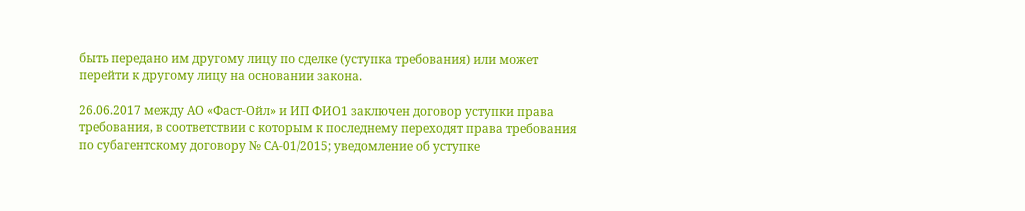быть передано им другому лицу по сделке (уступка требования) или может перейти к другому лицу на основании закона.

26.06.2017 между АО «Фаст-Ойл» и ИП ФИО1 заключен договор уступки права требования, в соответствии с которым к последнему переходят права требования по субагентскому договору № СА-01/2015; уведомление об уступке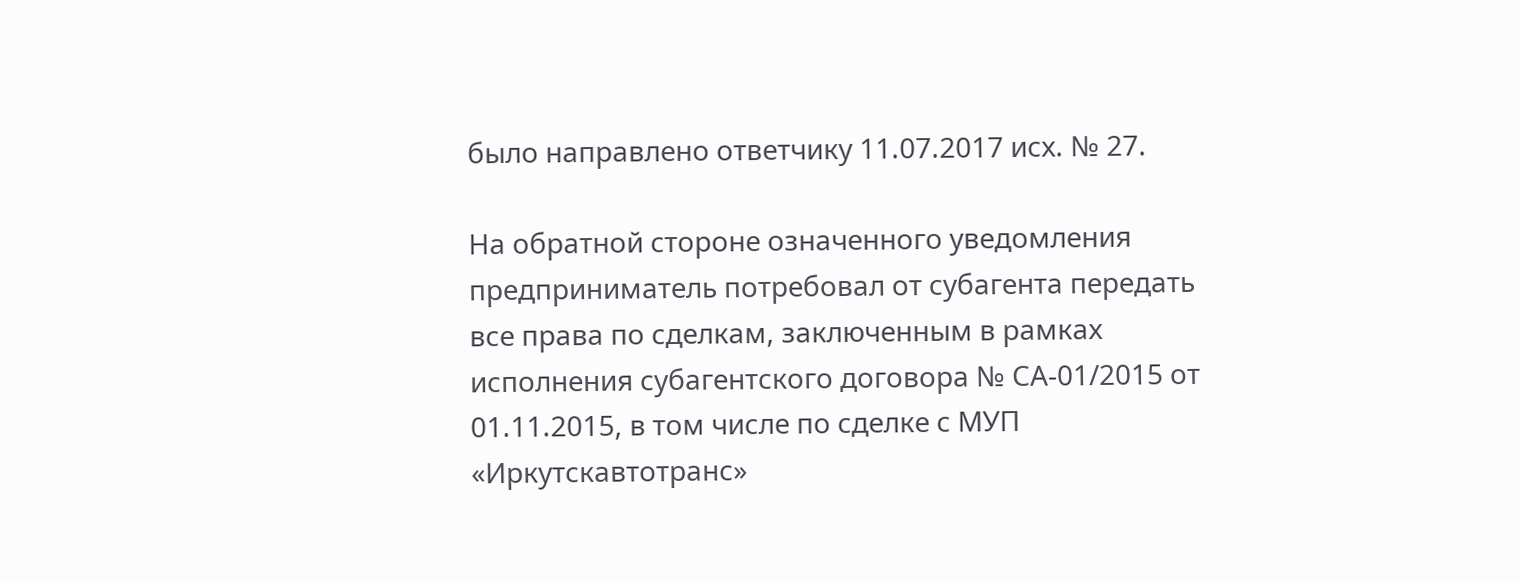было направлено ответчику 11.07.2017 исх. № 27.

На обратной стороне означенного уведомления предприниматель потребовал от субагента передать все права по сделкам, заключенным в рамках исполнения субагентского договора № СА-01/2015 от 01.11.2015, в том числе по сделке с МУП «Иркутскавтотранс»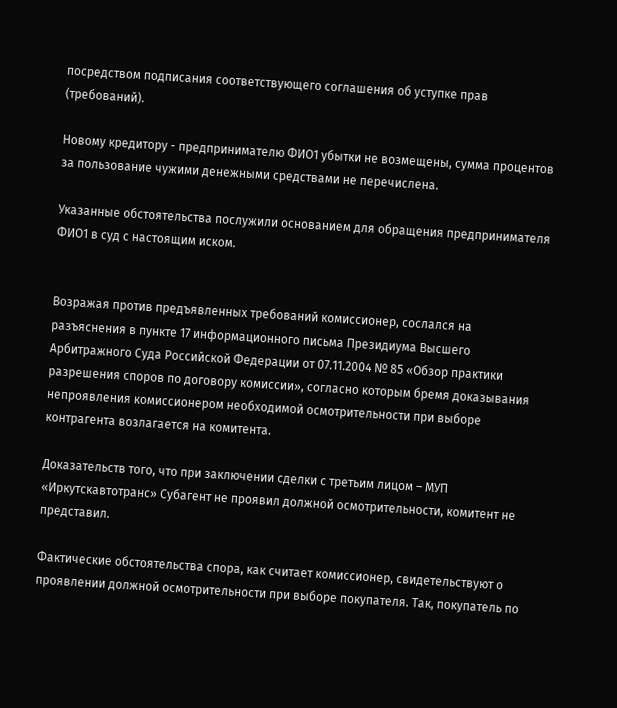посредством подписания соответствующего соглашения об уступке прав (требований).

Новому кредитору - предпринимателю ФИО1 убытки не возмещены, сумма процентов за пользование чужими денежными средствами не перечислена.

Указанные обстоятельства послужили основанием для обращения предпринимателя ФИО1 в суд с настоящим иском.


Возражая против предъявленных требований комиссионер, сослался на разъяснения в пункте 17 информационного письма Президиума Высшего Арбитражного Суда Российской Федерации от 07.11.2004 № 85 «Обзор практики разрешения споров по договору комиссии», согласно которым бремя доказывания непроявления комиссионером необходимой осмотрительности при выборе контрагента возлагается на комитента.

Доказательств того, что при заключении сделки с третьим лицом – МУП «Иркутскавтотранс» Субагент не проявил должной осмотрительности, комитент не представил.

Фактические обстоятельства спора, как считает комиссионер, свидетельствуют о проявлении должной осмотрительности при выборе покупателя. Так, покупатель по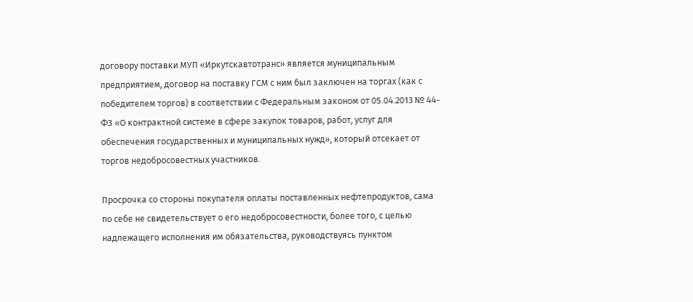договору поставки МУП «Иркутскавтотранс» является муниципальным предприятием, договор на поставку ГСМ с ним был заключен на торгах (как с победителем торгов) в соответствии с Федеральным законом от 05.04.2013 № 44-ФЗ «О контрактной системе в сфере закупок товаров, работ, услуг для обеспечения государственных и муниципальных нужд», который отсекает от торгов недобросовестных участников.

Просрочка со стороны покупателя оплаты поставленных нефтепродуктов, сама по себе не свидетельствует о его недобросовестности, более того, с целью надлежащего исполнения им обязательства, руководствуясь пунктом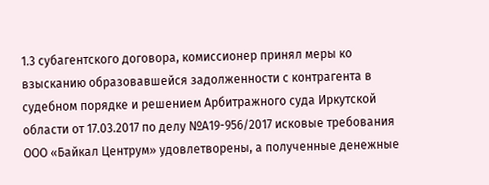1.3 субагентского договора, комиссионер принял меры ко взысканию образовавшейся задолженности с контрагента в судебном порядке и решением Арбитражного суда Иркутской области от 17.03.2017 по делу №А19-956/2017 исковые требования ООО «Байкал Центрум» удовлетворены, а полученные денежные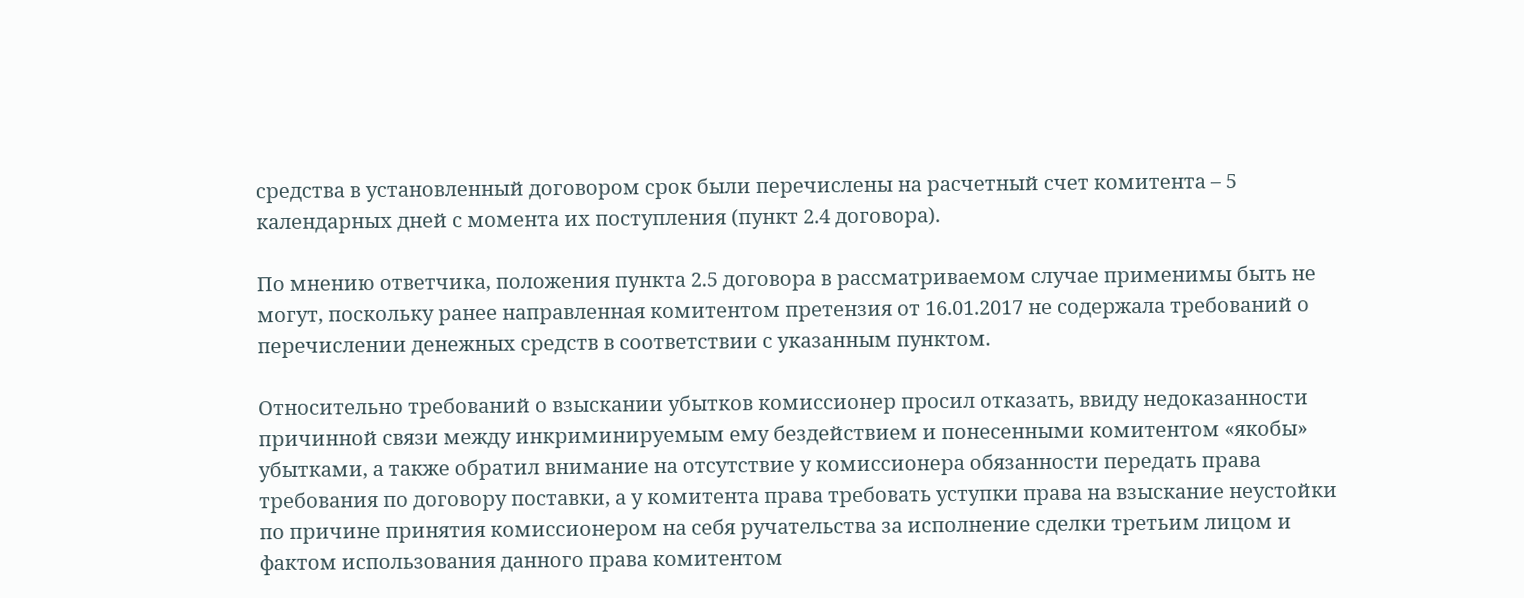средства в установленный договором срок были перечислены на расчетный счет комитента – 5 календарных дней с момента их поступления (пункт 2.4 договора).

По мнению ответчика, положения пункта 2.5 договора в рассматриваемом случае применимы быть не могут, поскольку ранее направленная комитентом претензия от 16.01.2017 не содержала требований о перечислении денежных средств в соответствии с указанным пунктом.

Относительно требований о взыскании убытков комиссионер просил отказать, ввиду недоказанности причинной связи между инкриминируемым ему бездействием и понесенными комитентом «якобы» убытками, а также обратил внимание на отсутствие у комиссионера обязанности передать права требования по договору поставки, а у комитента права требовать уступки права на взыскание неустойки по причине принятия комиссионером на себя ручательства за исполнение сделки третьим лицом и фактом использования данного права комитентом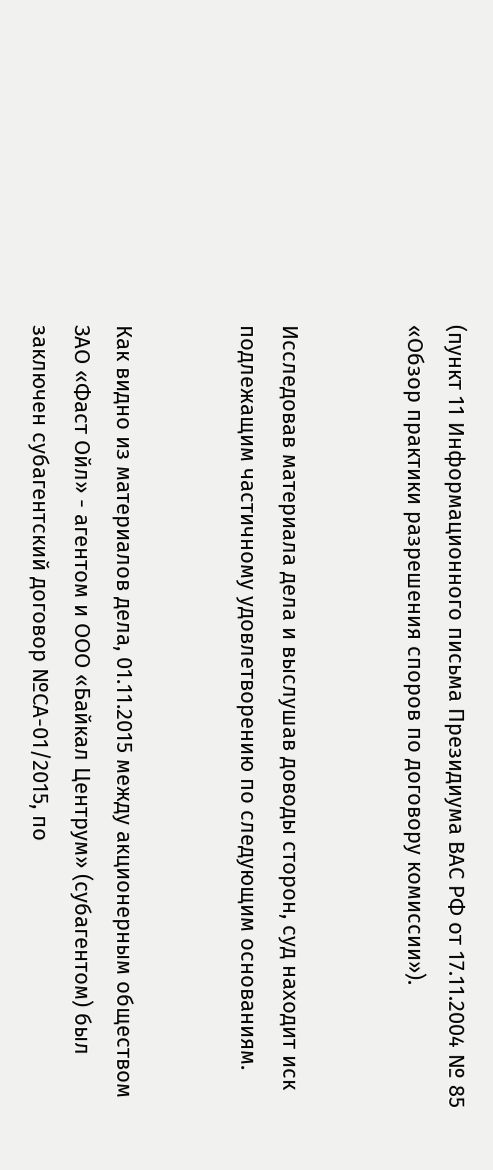(пункт 11 Информационного письма Президиума ВАС РФ от 17.11.2004 № 85 «Обзор практики разрешения споров по договору комиссии»).


Исследовав материала дела и выслушав доводы сторон, суд находит иск подлежащим частичному удовлетворению по следующим основаниям.


Как видно из материалов дела, 01.11.2015 между акционерным обществом ЗАО «Фаст Ойл» - агентом и ООО «Байкал Центрум» (субагентом) был заключен субагентский договор №СА-01/2015, по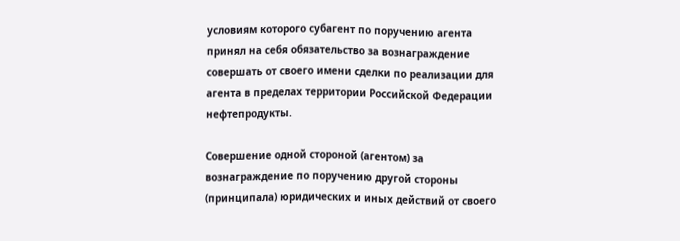условиям которого субагент по поручению агента принял на себя обязательство за вознаграждение совершать от своего имени сделки по реализации для агента в пределах территории Российской Федерации нефтепродукты.

Совершение одной стороной (агентом) за вознаграждение по поручению другой стороны (принципала) юридических и иных действий от своего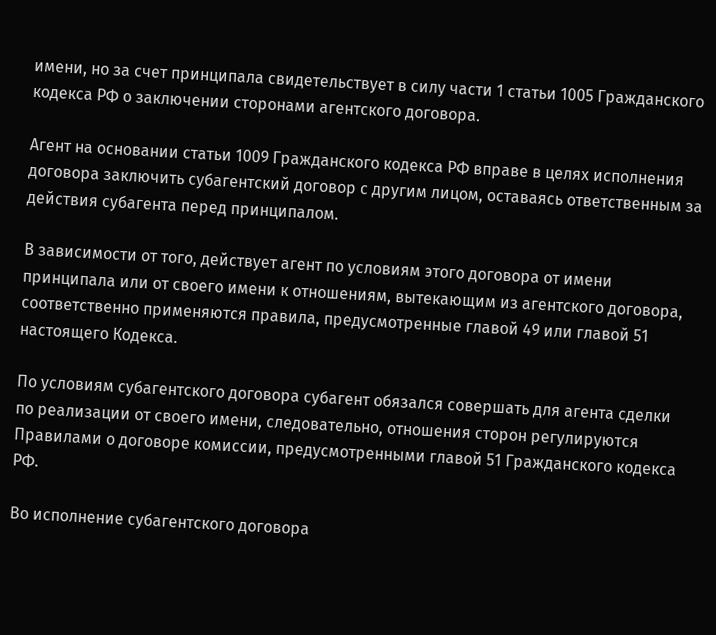имени, но за счет принципала свидетельствует в силу части 1 статьи 1005 Гражданского кодекса РФ о заключении сторонами агентского договора.

Агент на основании статьи 1009 Гражданского кодекса РФ вправе в целях исполнения договора заключить субагентский договор с другим лицом, оставаясь ответственным за действия субагента перед принципалом.

В зависимости от того, действует агент по условиям этого договора от имени принципала или от своего имени к отношениям, вытекающим из агентского договора, соответственно применяются правила, предусмотренные главой 49 или главой 51 настоящего Кодекса.

По условиям субагентского договора субагент обязался совершать для агента сделки по реализации от своего имени, следовательно, отношения сторон регулируются Правилами о договоре комиссии, предусмотренными главой 51 Гражданского кодекса РФ.

Во исполнение субагентского договора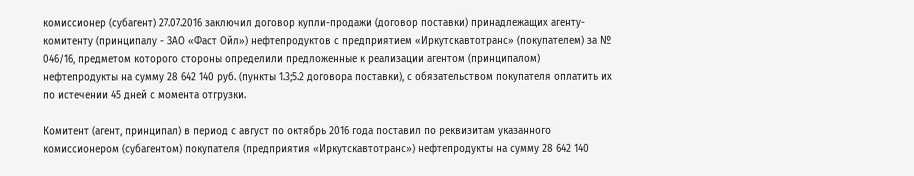комиссионер (субагент) 27.07.2016 заключил договор купли-продажи (договор поставки) принадлежащих агенту-комитенту (принципалу - ЗАО «Фаст Ойл») нефтепродуктов с предприятием «Иркутскавтотранс» (покупателем) за № 046/16, предметом которого стороны определили предложенные к реализации агентом (принципалом) нефтепродукты на сумму 28 642 140 руб. (пункты 1.3;5.2 договора поставки), с обязательством покупателя оплатить их по истечении 45 дней с момента отгрузки.

Комитент (агент, принципал) в период с август по октябрь 2016 года поставил по реквизитам указанного комиссионером (субагентом) покупателя (предприятия «Иркутскавтотранс») нефтепродукты на сумму 28 642 140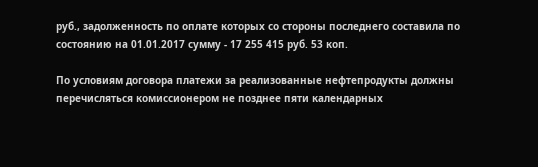руб., задолженность по оплате которых со стороны последнего составила по состоянию на 01.01.2017 сумму - 17 255 415 руб. 53 коп.

По условиям договора платежи за реализованные нефтепродукты должны перечисляться комиссионером не позднее пяти календарных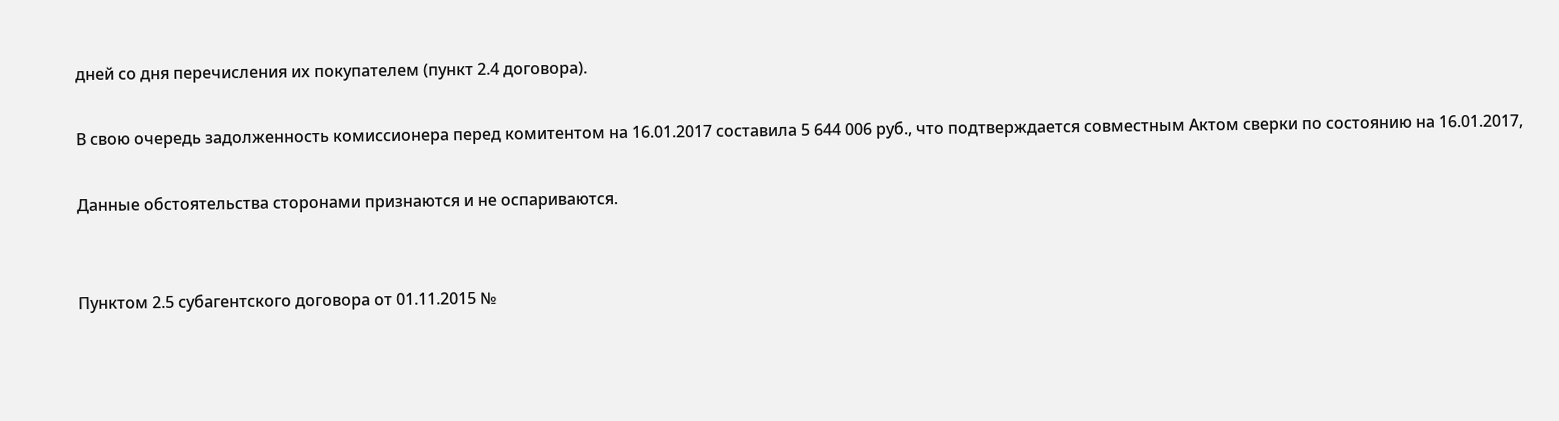дней со дня перечисления их покупателем (пункт 2.4 договора).

В свою очередь задолженность комиссионера перед комитентом на 16.01.2017 составила 5 644 006 руб., что подтверждается совместным Актом сверки по состоянию на 16.01.2017,

Данные обстоятельства сторонами признаются и не оспариваются.


Пунктом 2.5 субагентского договора от 01.11.2015 №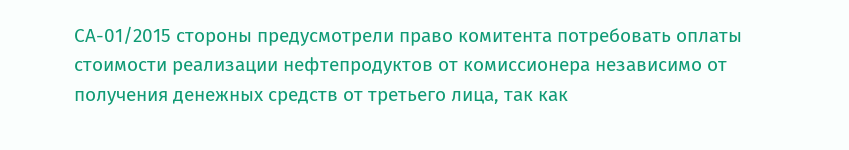СА-01/2015 стороны предусмотрели право комитента потребовать оплаты стоимости реализации нефтепродуктов от комиссионера независимо от получения денежных средств от третьего лица, так как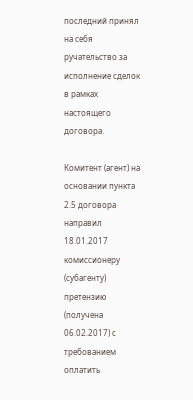последний принял на себя ручательство за исполнение сделок в рамках настоящего договора.

Комитент (агент) на основании пункта 2.5 договора направил 18.01.2017 комиссионеру (субагенту) претензию (получена 06.02.2017) с требованием оплатить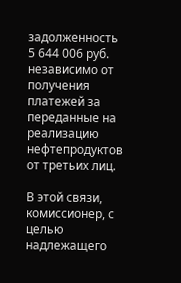задолженность 5 644 006 руб. независимо от получения платежей за переданные на реализацию нефтепродуктов от третьих лиц.

В этой связи, комиссионер, с целью надлежащего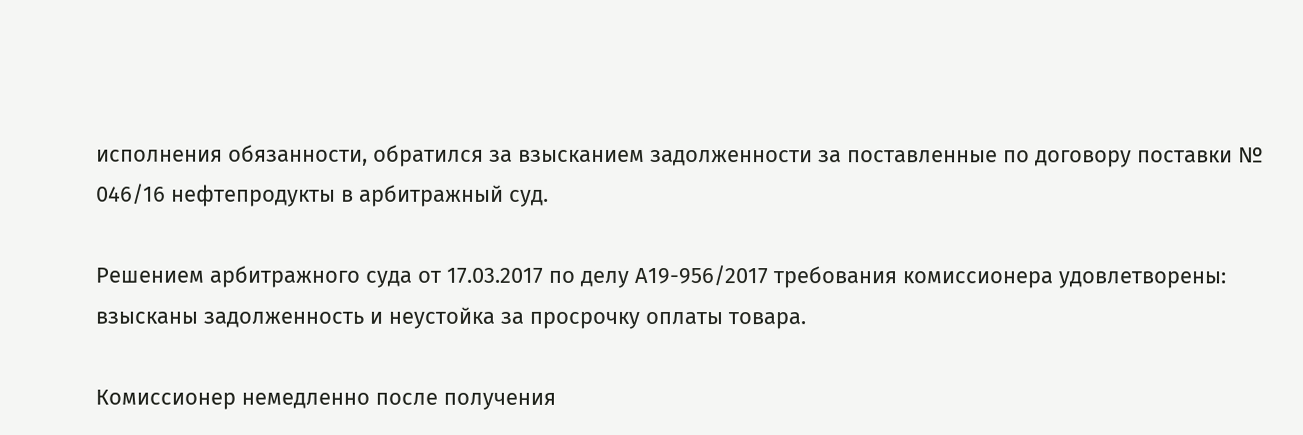исполнения обязанности, обратился за взысканием задолженности за поставленные по договору поставки № 046/16 нефтепродукты в арбитражный суд.

Решением арбитражного суда от 17.03.2017 по делу А19-956/2017 требования комиссионера удовлетворены: взысканы задолженность и неустойка за просрочку оплаты товара.

Комиссионер немедленно после получения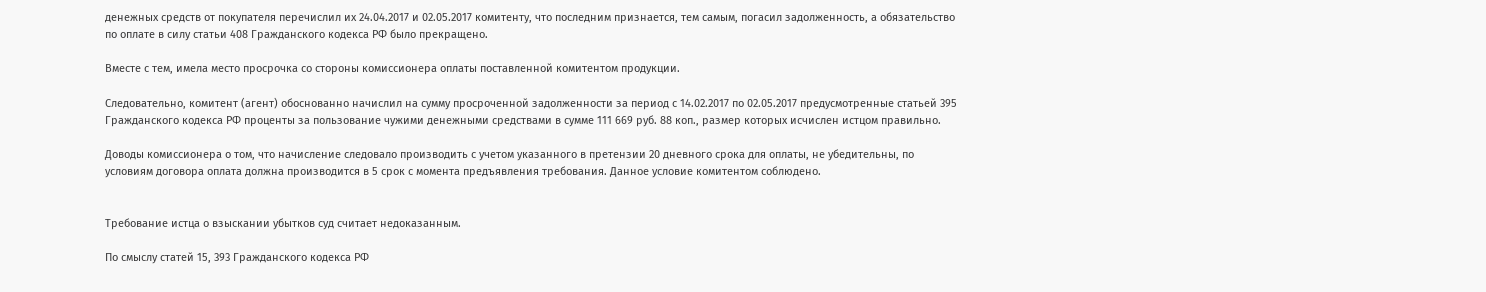денежных средств от покупателя перечислил их 24.04.2017 и 02.05.2017 комитенту, что последним признается, тем самым, погасил задолженность, а обязательство по оплате в силу статьи 408 Гражданского кодекса РФ было прекращено.

Вместе с тем, имела место просрочка со стороны комиссионера оплаты поставленной комитентом продукции.

Следовательно, комитент (агент) обоснованно начислил на сумму просроченной задолженности за период с 14.02.2017 по 02.05.2017 предусмотренные статьей 395 Гражданского кодекса РФ проценты за пользование чужими денежными средствами в сумме 111 669 руб. 88 коп., размер которых исчислен истцом правильно.

Доводы комиссионера о том, что начисление следовало производить с учетом указанного в претензии 20 дневного срока для оплаты, не убедительны, по условиям договора оплата должна производится в 5 срок с момента предъявления требования. Данное условие комитентом соблюдено.


Требование истца о взыскании убытков суд считает недоказанным.

По смыслу статей 15, 393 Гражданского кодекса РФ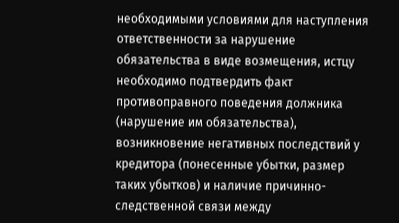необходимыми условиями для наступления ответственности за нарушение обязательства в виде возмещения, истцу необходимо подтвердить факт противоправного поведения должника (нарушение им обязательства), возникновение негативных последствий у кредитора (понесенные убытки, размер таких убытков) и наличие причинно-следственной связи между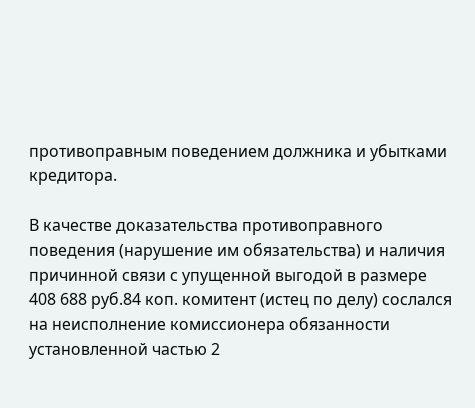противоправным поведением должника и убытками кредитора.

В качестве доказательства противоправного поведения (нарушение им обязательства) и наличия причинной связи с упущенной выгодой в размере 408 688 руб.84 коп. комитент (истец по делу) сослался на неисполнение комиссионера обязанности установленной частью 2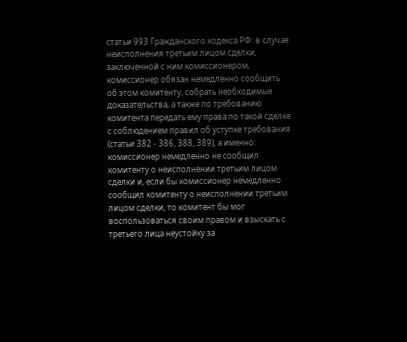статьи 993 Гражданского кодекса РФ: в случае неисполнения третьим лицом сделки, заключенной с ним комиссионером, комиссионер обязан немедленно сообщить об этом комитенту, собрать необходимые доказательства, а также по требованию комитента передать ему права по такой сделке с соблюдением правил об уступке требования (статьи 382 - 386, 388, 389), а именно: комиссионер немедленно не сообщил комитенту о неисполнении третьим лицом сделки и, если бы комиссионер немедленно сообщил комитенту о неисполнении третьим лицом сделки, то комитент бы мог воспользоваться своим правом и взыскать с третьего лица неустойку за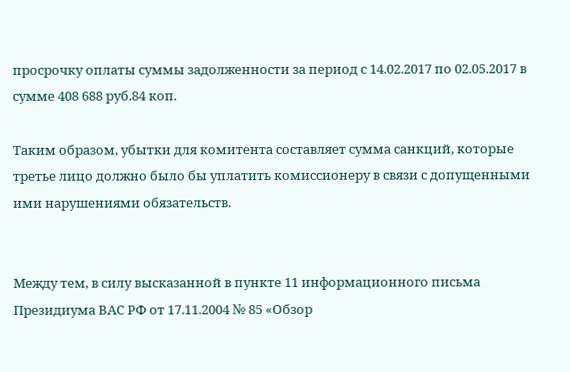просрочку оплаты суммы задолженности за период с 14.02.2017 по 02.05.2017 в сумме 408 688 руб.84 коп.

Таким образом, убытки для комитента составляет сумма санкций, которые третье лицо должно было бы уплатить комиссионеру в связи с допущенными ими нарушениями обязательств.


Между тем, в силу высказанной в пункте 11 информационного письма Президиума ВАС РФ от 17.11.2004 № 85 «Обзор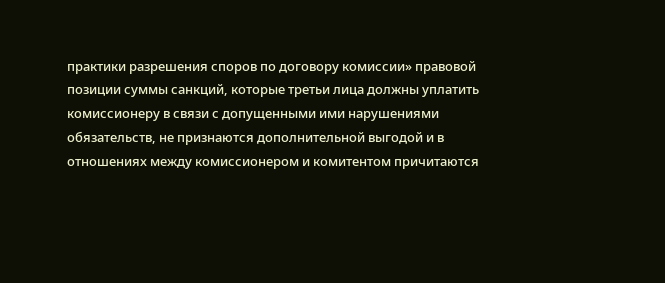практики разрешения споров по договору комиссии» правовой позиции суммы санкций, которые третьи лица должны уплатить комиссионеру в связи с допущенными ими нарушениями обязательств, не признаются дополнительной выгодой и в отношениях между комиссионером и комитентом причитаются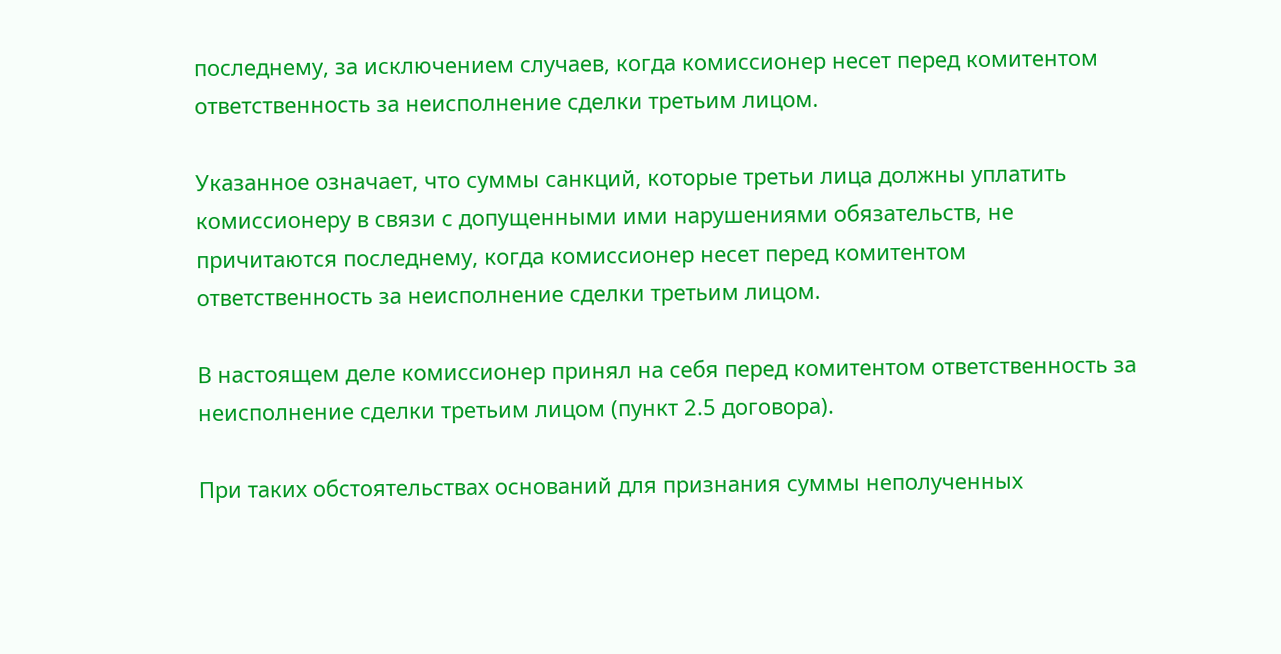последнему, за исключением случаев, когда комиссионер несет перед комитентом ответственность за неисполнение сделки третьим лицом.

Указанное означает, что суммы санкций, которые третьи лица должны уплатить комиссионеру в связи с допущенными ими нарушениями обязательств, не причитаются последнему, когда комиссионер несет перед комитентом ответственность за неисполнение сделки третьим лицом.

В настоящем деле комиссионер принял на себя перед комитентом ответственность за неисполнение сделки третьим лицом (пункт 2.5 договора).

При таких обстоятельствах оснований для признания суммы неполученных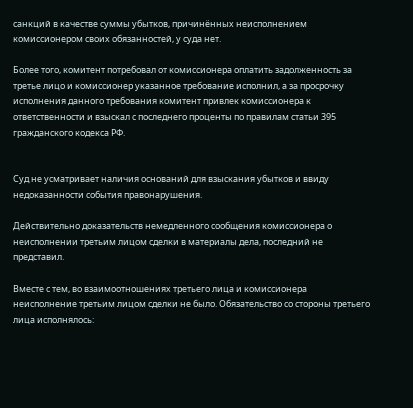санкций в качестве суммы убытков, причинённых неисполнением комиссионером своих обязанностей, у суда нет.

Более того, комитент потребовал от комиссионера оплатить задолженность за третье лицо и комиссионер указанное требование исполнил, а за просрочку исполнения данного требования комитент привлек комиссионера к ответственности и взыскал с последнего проценты по правилам статьи 395 гражданского кодекса РФ.


Суд не усматривает наличия оснований для взыскания убытков и ввиду недоказанности события правонарушения.

Действительно доказательств немедленного сообщения комиссионера о неисполнении третьим лицом сделки в материалы дела, последний не представил.

Вместе с тем, во взаимоотношениях третьего лица и комиссионера неисполнение третьим лицом сделки не было. Обязательство со стороны третьего лица исполнялось: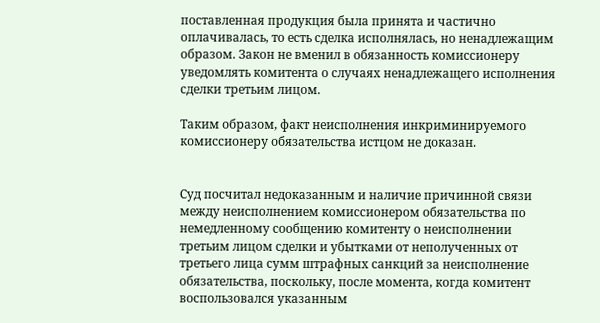поставленная продукция была принята и частично оплачивалась, то есть сделка исполнялась, но ненадлежащим образом. Закон не вменил в обязанность комиссионеру уведомлять комитента о случаях ненадлежащего исполнения сделки третьим лицом.

Таким образом, факт неисполнения инкриминируемого комиссионеру обязательства истцом не доказан.


Суд посчитал недоказанным и наличие причинной связи между неисполнением комиссионером обязательства по немедленному сообщению комитенту о неисполнении третьим лицом сделки и убытками от неполученных от третьего лица сумм штрафных санкций за неисполнение обязательства, поскольку, после момента, когда комитент воспользовался указанным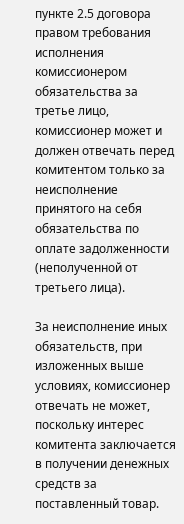пункте 2.5 договора правом требования исполнения комиссионером обязательства за третье лицо, комиссионер может и должен отвечать перед комитентом только за неисполнение принятого на себя обязательства по оплате задолженности (неполученной от третьего лица).

За неисполнение иных обязательств, при изложенных выше условиях, комиссионер отвечать не может, поскольку интерес комитента заключается в получении денежных средств за поставленный товар.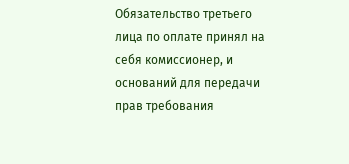Обязательство третьего лица по оплате принял на себя комиссионер, и оснований для передачи прав требования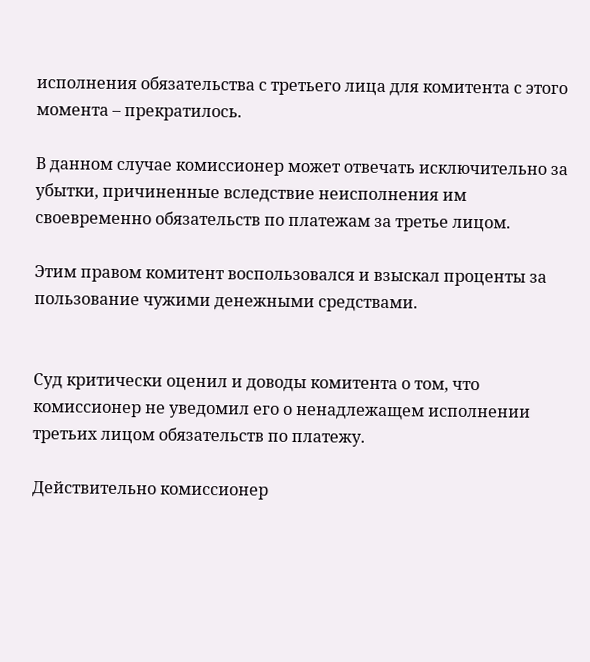исполнения обязательства с третьего лица для комитента с этого момента – прекратилось.

В данном случае комиссионер может отвечать исключительно за убытки, причиненные вследствие неисполнения им своевременно обязательств по платежам за третье лицом.

Этим правом комитент воспользовался и взыскал проценты за пользование чужими денежными средствами.


Суд критически оценил и доводы комитента о том, что комиссионер не уведомил его о ненадлежащем исполнении третьих лицом обязательств по платежу.

Действительно комиссионер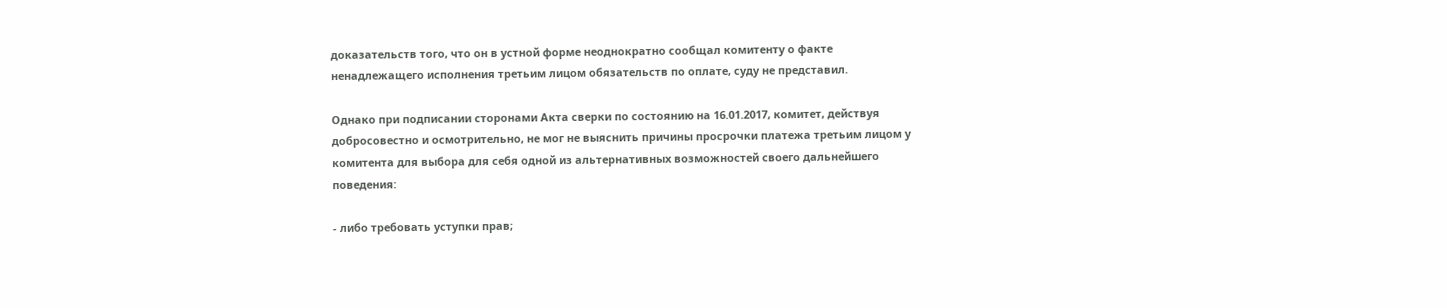доказательств того, что он в устной форме неоднократно сообщал комитенту о факте ненадлежащего исполнения третьим лицом обязательств по оплате, суду не представил.

Однако при подписании сторонами Акта сверки по состоянию на 16.01.2017, комитет, действуя добросовестно и осмотрительно, не мог не выяснить причины просрочки платежа третьим лицом у комитента для выбора для себя одной из альтернативных возможностей своего дальнейшего поведения:

- либо требовать уступки прав;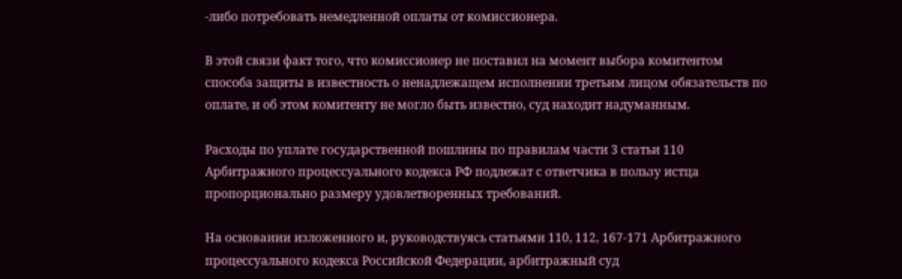-либо потребовать немедленной оплаты от комиссионера.

В этой связи факт того, что комиссионер не поставил на момент выбора комитентом способа защиты в известность о ненадлежащем исполнении третьим лицом обязательств по оплате, и об этом комитенту не могло быть известно, суд находит надуманным.

Расходы по уплате государственной пошлины по правилам части 3 статьи 110 Арбитражного процессуального кодекса РФ подлежат с ответчика в пользу истца пропорционально размеру удовлетворенных требований.

На основании изложенного и, руководствуясь статьями 110, 112, 167-171 Арбитражного процессуального кодекса Российской Федерации, арбитражный суд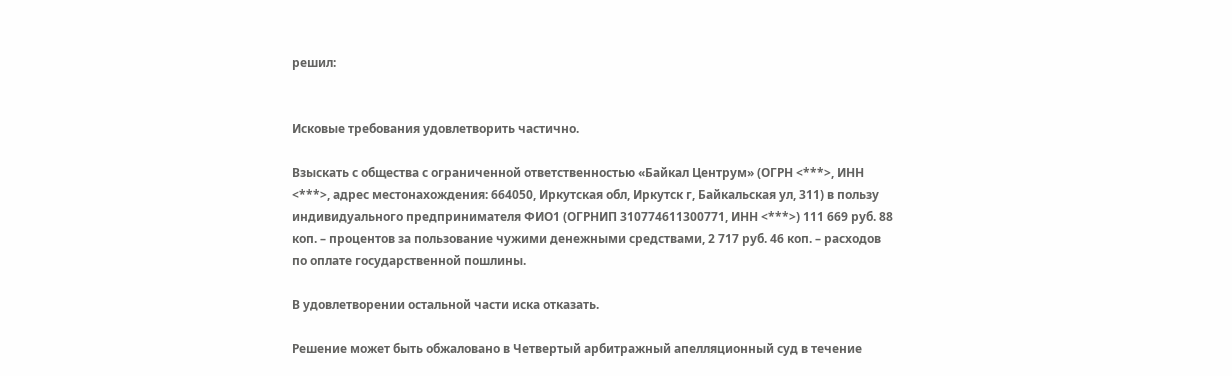решил:


Исковые требования удовлетворить частично.

Взыскать с общества с ограниченной ответственностью «Байкал Центрум» (ОГРН <***>, ИНН <***>, адрес местонахождения: 664050, Иркутская обл, Иркутск г, Байкальская ул, 311) в пользу индивидуального предпринимателя ФИО1 (ОГРНИП 310774611300771, ИНН <***>) 111 669 руб. 88 коп. – процентов за пользование чужими денежными средствами, 2 717 руб. 46 коп. – расходов по оплате государственной пошлины.

В удовлетворении остальной части иска отказать.

Решение может быть обжаловано в Четвертый арбитражный апелляционный суд в течение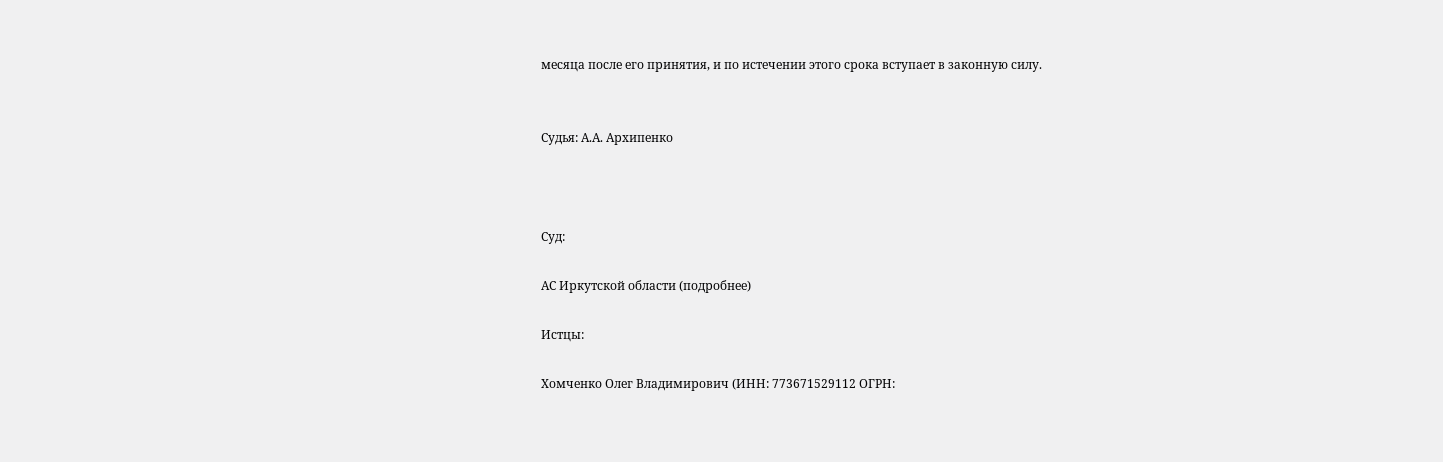месяца после его принятия, и по истечении этого срока вступает в законную силу.


Судья: А.А. Архипенко



Суд:

АС Иркутской области (подробнее)

Истцы:

Хомченко Олег Владимирович (ИНН: 773671529112 ОГРН: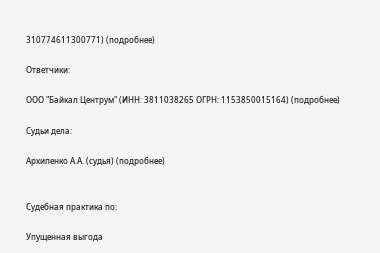310774611300771) (подробнее)

Ответчики:

ООО "Байкал Центрум" (ИНН: 3811038265 ОГРН: 1153850015164) (подробнее)

Судьи дела:

Архипенко А.А. (судья) (подробнее)


Судебная практика по:

Упущенная выгода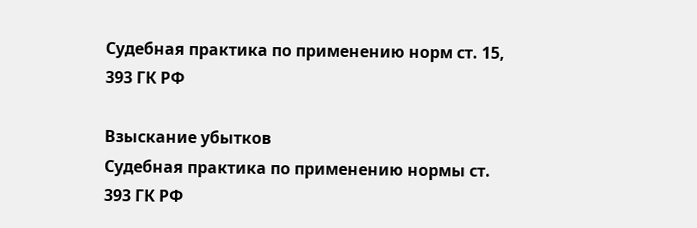Судебная практика по применению норм ст. 15, 393 ГК РФ

Взыскание убытков
Судебная практика по применению нормы ст. 393 ГК РФ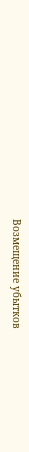Возмещение убытков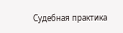Судебная практика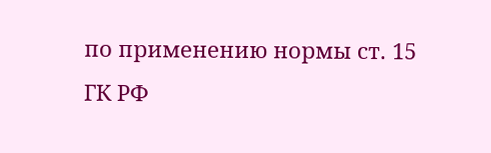по применению нормы ст. 15 ГК РФ